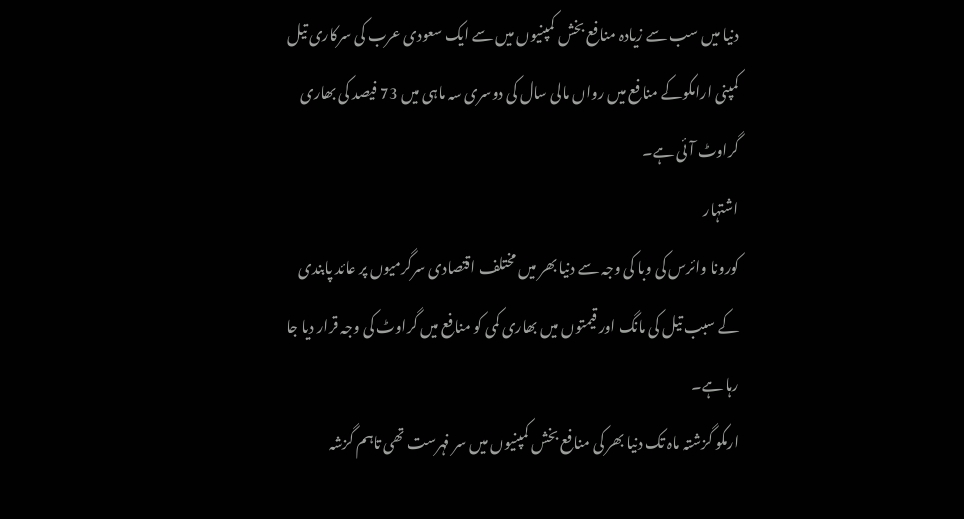دنیا میں سب سے زیادہ منافع بخش کمپنیوں میں سے ایک سعودی عرب کی سرکاری تیل کمپنی ارامکوکے منافع میں رواں مالی سال کی دوسری سہ ماہی میں 73 فیصد کی بھاری گراوٹ آئی ہے۔
اشتہار
کورونا وائرس کی وبا کی وجہ سے دنیا بھر میں مختلف اقتصادی سرگرمیوں پر عائد پابندی کے سبب تیل کی مانگ اور قیمتوں میں بھاری کمی کو منافع میں گراوٹ کی وجہ قرار دیا جا رہا ہے۔
ارمکو گزشتہ ماہ تک دنیا بھر کی منافع بخش کمپنیوں میں سر فہرست تھی تاہم گزشہ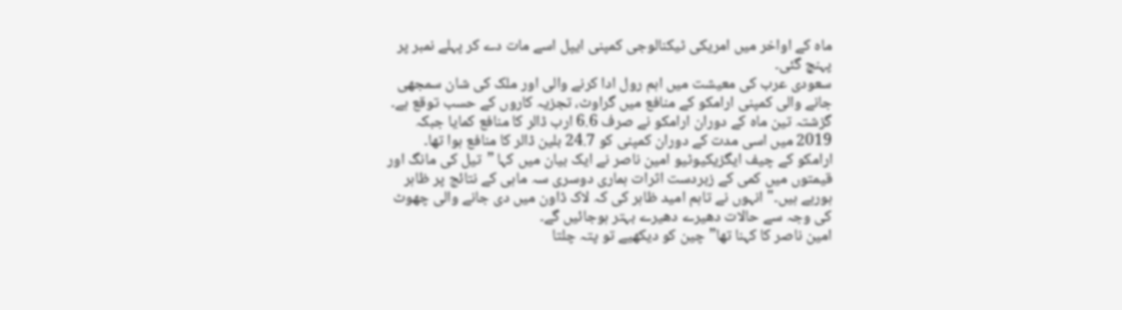ماہ کے اواخر میں امریکی ٹیکنالوجی کمپنی ایپل اسے مات دے کر پہلے نمبر پر پہنچ گئی۔
سعودی عرب کی معیشت میں اہم رول ادا کرنے والی اور ملک کی شان سمجھی جانے والی کمپنی ارامکو کے منافع میں گراوٹ، تجزیہ کاروں کے حسب توقع ہے۔ گزشتہ تین ماہ کے دوران ارامکو نے صرف 6.6 ارب ڈالر کا منافع کمایا جبکہ 2019 میں اسی مدت کے دوران کمپنی کو 24.7 بلین ڈالر کا منافع ہوا تھا۔
ارامکو کے چیف ایگزیکیوٹیو امین ناصر نے ایک بیان میں کہا ”تیل کی مانگ اور قیمتوں میں کمی کے زبردست اثرات ہماری دوسری سہ ماہی کے نتائج پر ظاہر ہورہے ہیں۔" انہوں نے تاہم امید ظاہر کی کہ لاک ڈاون میں دی جانے والی چھوٹ کی وجہ سے حالات دھیرے دھیرے بہتر ہوجائیں گے۔
امین ناصر کا کہنا تھا”چین کو دیکھیے تو پتہ چلتا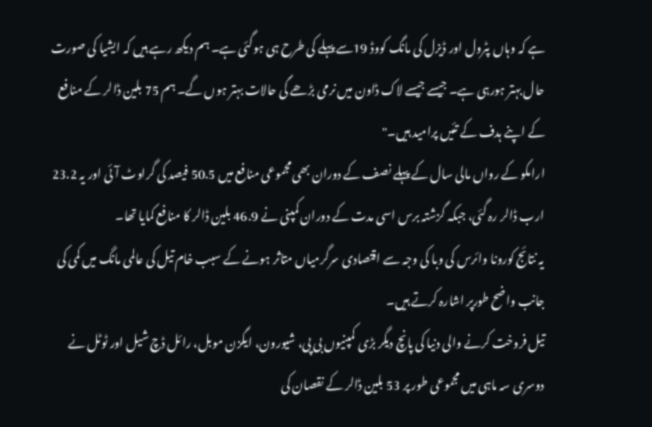ہے کہ وہاں پٹرول اور ڈیزل کی مانگ کووڈ 19سے پہلے کی طرح ہی ہوگئی ہے۔ ہم دیکھ رہے ہیں کہ ایشیا کی صورت حال بہتر ہورہی ہے۔ جیسے جیسے لاک ڈاون میں نرمی بڑھے گی حالات بہتر ہوں گے۔ ہم 75 بلین ڈالر کے منافع کے اپنے ہدف کے تئیں پرامید ہیں۔"
ارامکو کے رواں مالی سال کے پہلے نصف کے دوران بھی مجموعی منافع میں 50.5 فیصد کی گراوٹ آئی اور یہ 23.2 ارب ڈالر رہ گئی، جبکہ گزشتہ برس اسی مدت کے دوران کمپنی نے 46.9 بلین ڈالر کا منافع کمایا تھا۔
یہ نتائج کورونا وائرس کی وبا کی وجہ سے اقتصادی سرگرمیاں متاثر ہونے کے سبب خام تیل کی عالمی مانگ میں کمی کی جانب واضح طورپر اشارہ کرتے ہیں۔
تیل فروخت کرنے والی دنیا کی پانچ دیگر بڑی کمپنیوں بی پی، شیورون، ایگزن موبل، رائل ڈچ شیل اور ٹوٹل نے دوسری سہ ماہی میں مجموعی طور پر 53 بلین ڈالر کے نقصان کی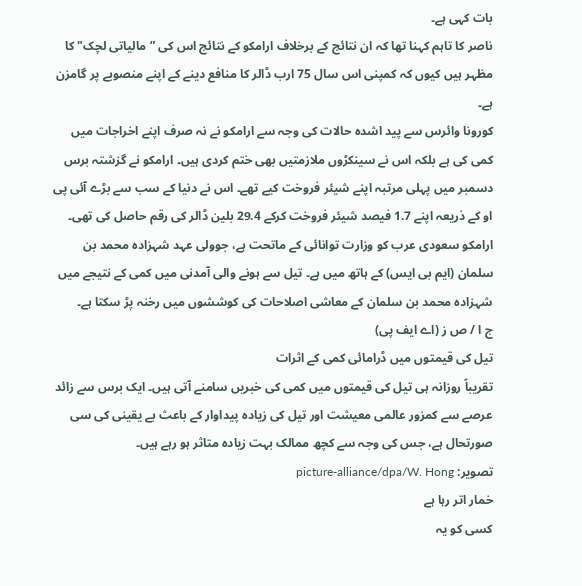بات کہی ہے۔
ناصر کا تاہم کہنا تھا کہ ان نتائج کے برخلاف ارامکو کے نتائج اس کی ”مالیاتی لچک" کا مظہر ہیں کیوں کہ کمپنی اس سال 75 ارب ڈالر کا منافع دینے کے اپنے منصوبے پر گامزن ہے۔
کورونا وائرس سے پید اشدہ حالات کی وجہ سے ارامکو نے نہ صرف اپنے اخراجات میں کمی کی ہے بلکہ اس نے سینکڑوں ملازمتیں بھی ختم کردی ہیں۔ ارامکو نے گزشتہ برس دسمبر میں پہلی مرتبہ اپنے شیئر فروخت کیے تھے۔ اس نے دنیا کے سب سے بڑے آئی پی او کے ذریعہ اپنے 1.7 فیصد شیئر فروخت کرکے 29.4 بلین ڈالر کی رقم حاصل کی تھی۔
ارامکو سعودی عرب کو وزارت توانائی کے ماتحت ہے، جوولی عہد شہزادہ محمد بن سلمان (ایم بی ایس) کے ہاتھ میں ہے۔ تیل سے ہونے والی آمدنی میں کمی کے نتیجے میں شہزادہ محمد بن سلمان کے معاشی اصلاحات کی کوششوں میں رخنہ پڑ سکتا ہے۔
ج ا / ص ز (اے ایف پی)
تیل کی قیمتوں میں ڈرامائی کمی کے اثرات
تقریباً روزانہ ہی تیل کی قیمتوں میں کمی کی خبریں سامنے آتی ہیں۔ ایک برس سے زائد عرصے سے کمزور عالمی معیشت اور تیل کی زیادہ پیداوار کے باعث بے یقینی کی سی صورتحال ہے، جس کی وجہ سے کچھ ممالک بہت زیادہ متاثر ہو رہے ہیں۔
تصویر: picture-alliance/dpa/W. Hong
خمار اتر رہا ہے
کسی کو یہ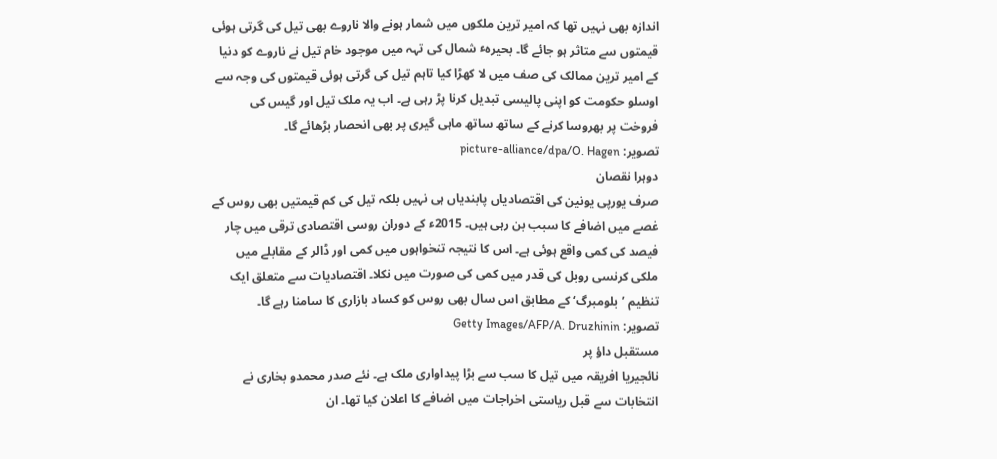اندازہ بھی نہیں تھا کہ امیر ترین ملکوں میں شمار ہونے والا ناروے بھی تیل کی گرتی ہوئی قیمتوں سے متاثر ہو جائے گا۔ بحیرہٴ شمال کی تہہ میں موجود خام تیل نے ناروے کو دنیا کے امیر ترین ممالک کی صف میں لا کھڑا کیا تاہم تیل کی گرتی ہوئی قیمتوں کی وجہ سے اوسلو حکومت کو اپنی پالیسی تبدیل کرنا پڑ رہی ہے۔ اب یہ ملک تیل اور گیس کی فروخت پر بھروسا کرنے کے ساتھ ساتھ ماہی گیری پر بھی انحصار بڑھائے گا۔
تصویر: picture-alliance/dpa/O. Hagen
دوہرا نقصان
صرف یورپی یونین کی اقتصادیاں پابندیاں ہی نہیں بلکہ تیل کی کم قیمتیں بھی روس کے غصے میں اضافے کا سبب بن رہی ہیں۔ 2015ء کے دوران روسی اقتصادی ترقی میں چار فیصد کی کمی واقع ہوئی ہے۔ اس کا نتیجہ تنخواہوں میں کمی اور ڈالر کے مقابلے میں ملکی کرنسی روبل کی قدر میں کمی کی صورت میں نکلا۔ اقتصادیات سے متعلق ایک تنظیم ’بلومبرگ‘ کے مطابق اس سال بھی روس کو کساد بازاری کا سامنا رہے گا۔
تصویر: Getty Images/AFP/A. Druzhinin
مستقبل داؤ پر
نائجیریا افریقہ میں تیل کا سب سے بڑا پیداواری ملک ہے۔ نئے صدر محمدو بخاری نے انتخابات سے قبل ریاستی اخراجات میں اضافے کا اعلان کیا تھا۔ ان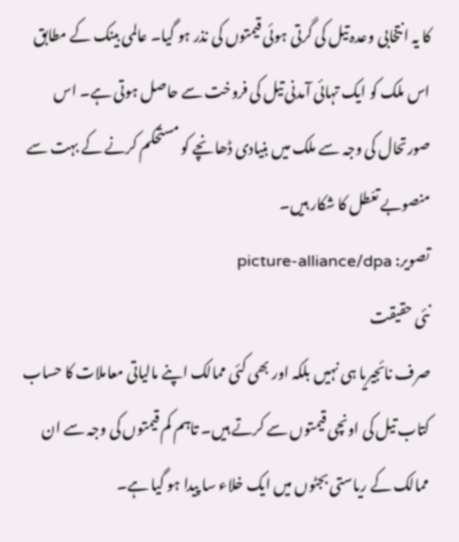کا یہ انتخابی وعدہ تیل کی گرتی ہوئی قیمتوں کی نذر ہو گیا۔ عالمی بینک کے مطابق اس ملک کو ایک تہائی آمدنی تیل کی فروخت سے حاصل ہوتی ہے۔ اس صورتحال کی وجہ سے ملک میں بنیادی ڈھانچے کو مستحکم کرنے کے بہت سے منصوبے تعّطل کا شکار ہیں۔
تصویر: picture-alliance/dpa
نئی حقیقت
صرف نائجیریا ہی نہیں بلکہ اور بھی کئی ممالک اپنے مالیاتی معاملات کا حساب کتاب تیل کی اونچی قیمتوں سے کرتے ہیں۔ تاہم کم قیمتوں کی وجہ سے ان ممالک کے ریاستی بجٹوں میں ایک خلاء سا پیدا ہو گیا ہے۔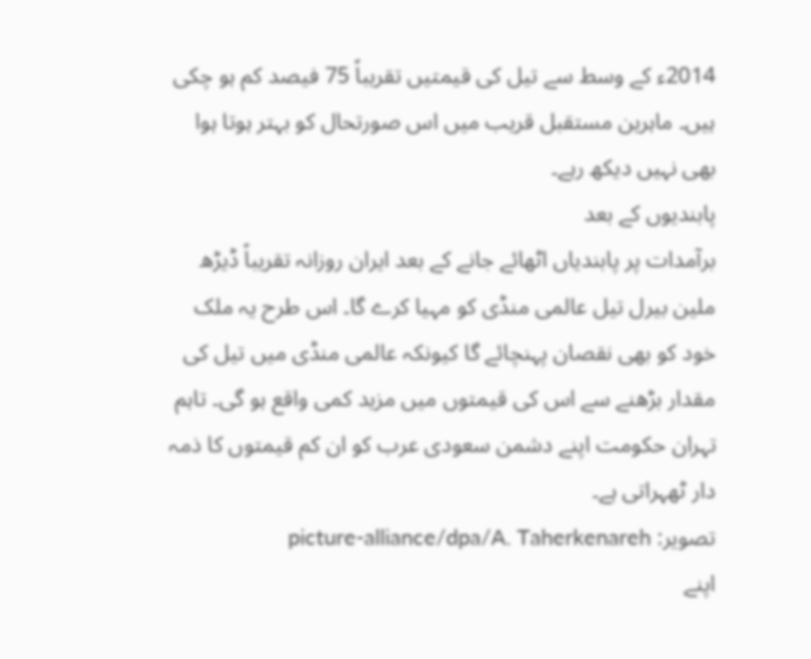2014ء کے وسط سے تیل کی قیمتیں تقریباً 75 فیصد کم ہو چکی ہیں۔ ماہرین مستقبل قریب میں اس صورتحال کو بہتر ہوتا ہوا بھی نہیں دیکھ رہے۔
پابندیوں کے بعد
برآمدات پر پابندیاں اٹھائے جانے کے بعد ایران روزانہ تقریباً ڈیڑھ ملین بیرل تیل عالمی منڈی کو مہیا کرے گا۔ اس طرح یہ ملک خود کو بھی نقصان پہنچائے گا کیونکہ عالمی منڈی میں تیل کی مقدار بڑھنے سے اس کی قیمتوں میں مزید کمی واقع ہو گی۔ تاہم تہران حکومت اپنے دشمن سعودی عرب کو ان کم قیمتوں کا ذمہ دار ٹھہراتی ہے۔
تصویر: picture-alliance/dpa/A. Taherkenareh
اپنے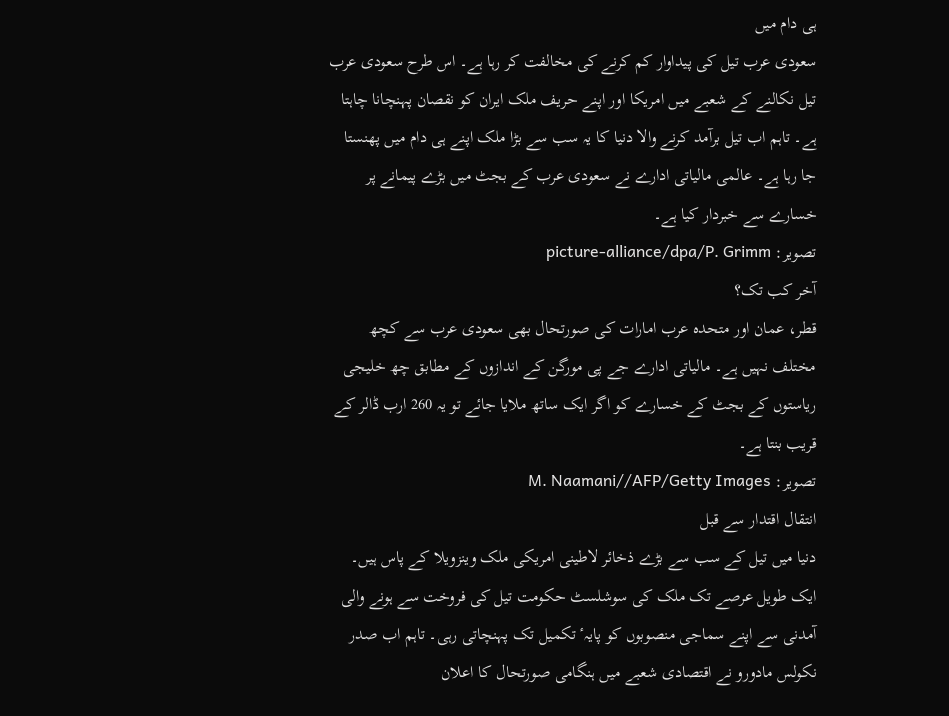ہی دام میں
سعودی عرب تیل کی پیداوار کم کرنے کی مخالفت کر رہا ہے۔ اس طرح سعودی عرب تیل نکالنے کے شعبے میں امریکا اور اپنے حریف ملک ایران کو نقصان پہنچانا چاہتا ہے۔ تاہم اب تیل برآمد کرنے والا دنیا کا یہ سب سے بڑا ملک اپنے ہی دام میں پھنستا جا رہا ہے۔ عالمی مالیاتی ادارے نے سعودی عرب کے بجٹ میں بڑے پیمانے پر خسارے سے خبردار کیا ہے۔
تصویر: picture-alliance/dpa/P. Grimm
آخر کب تک؟
قطر، عمان اور متحدہ عرب امارات کی صورتحال بھی سعودی عرب سے کچھ مختلف نہیں ہے۔ مالیاتی ادارے جے پی مورگن کے اندازوں کے مطابق چھ خلیجی ریاستوں کے بجٹ کے خسارے کو اگر ایک ساتھ ملایا جائے تو یہ 260 ارب ڈالر کے قریب بنتا ہے۔
تصویر: M. Naamani//AFP/Getty Images
انتقال اقتدار سے قبل
دنیا میں تیل کے سب سے بڑے ذخائر لاطینی امریکی ملک وینزویلا کے پاس ہیں۔ ایک طویل عرصے تک ملک کی سوشلسٹ حکومت تیل کی فروخت سے ہونے والی آمدنی سے اپنے سماجی منصوبوں کو پایہٴ تکمیل تک پہنچاتی رہی۔ تاہم اب صدر نکولس مادورو نے اقتصادی شعبے میں ہنگامی صورتحال کا اعلان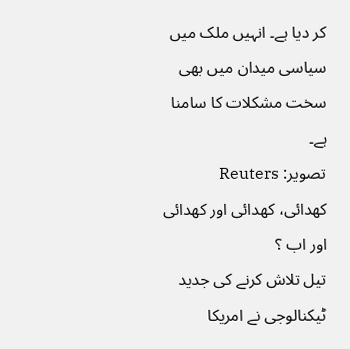کر دیا ہے۔ انہیں ملک میں سیاسی میدان میں بھی سخت مشکلات کا سامنا ہے۔
تصویر: Reuters
کھدائی، کھدائی اور کھدائی اور اب ؟
تیل تلاش کرنے کی جدید ٹیکنالوجی نے امریکا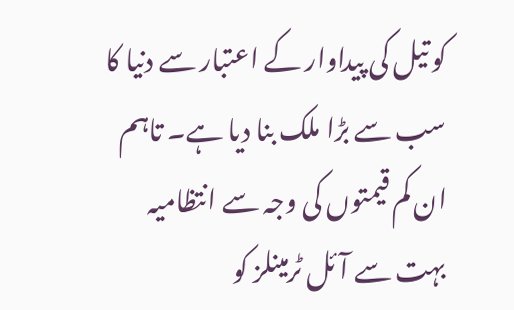کو تیل کی پیداوار کے اعتبار سے دنیا کا سب سے بڑا ملک بنا دیا ہے۔ تاہم ان کم قیمتوں کی وجہ سے انتظامیہ بہت سے آئل ٹرمینلز کو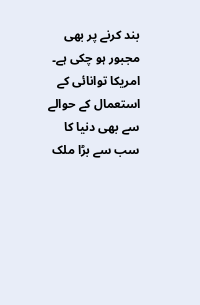بند کرنے پر بھی مجبور ہو چکی ہے۔ امریکا توانائی کے استعمال کے حوالے سے بھی دنیا کا سب سے بڑا ملک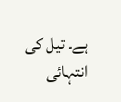ہے۔ تیل کی انتہائی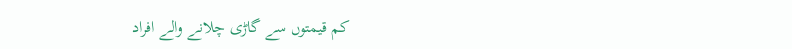کم قیمتوں سے گاڑی چلانے والے افراد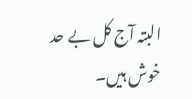البتہ آج کل بے حد خوش ہیں۔